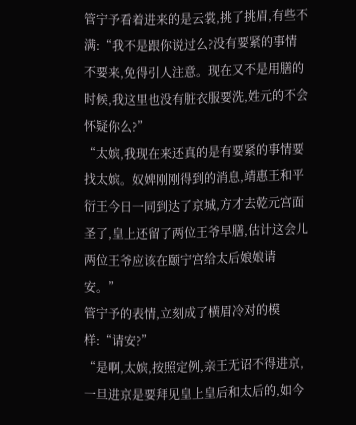管宁予看着进来的是云裳,挑了挑眉,有些不满:“我不是跟你说过么?没有要紧的事情不要来,免得引人注意。现在又不是用膳的时候,我这里也没有脏衣服要洗,姓元的不会怀疑你么?”
“太嫔,我现在来还真的是有要紧的事情要找太嫔。奴婢刚刚得到的消息,靖惠王和平衍王今日一同到达了京城,方才去乾元宫面圣了,皇上还留了两位王爷早膳,估计这会儿两位王爷应该在颐宁宫给太后娘娘请安。”
管宁予的表情,立刻成了横眉冷对的模样:“请安?”
“是啊,太嫔,按照定例,亲王无诏不得进京,一旦进京是要拜见皇上皇后和太后的,如今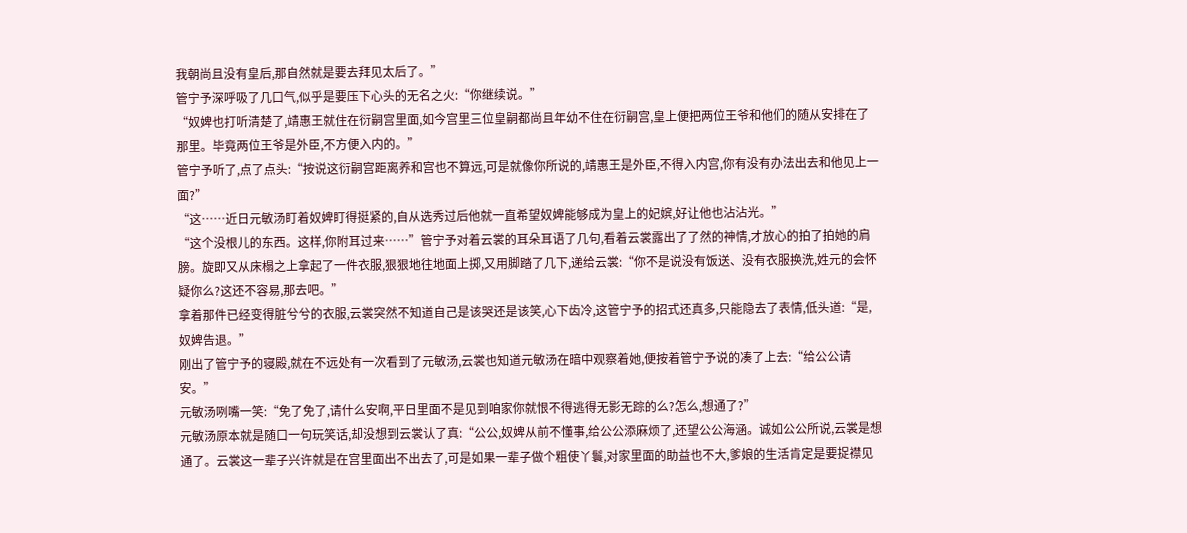我朝尚且没有皇后,那自然就是要去拜见太后了。”
管宁予深呼吸了几口气,似乎是要压下心头的无名之火:“你继续说。”
“奴婢也打听清楚了,靖惠王就住在衍嗣宫里面,如今宫里三位皇嗣都尚且年幼不住在衍嗣宫,皇上便把两位王爷和他们的随从安排在了那里。毕竟两位王爷是外臣,不方便入内的。”
管宁予听了,点了点头:“按说这衍嗣宫距离养和宫也不算远,可是就像你所说的,靖惠王是外臣,不得入内宫,你有没有办法出去和他见上一面?”
“这……近日元敏汤盯着奴婢盯得挺紧的,自从选秀过后他就一直希望奴婢能够成为皇上的妃嫔,好让他也沾沾光。”
“这个没根儿的东西。这样,你附耳过来……”管宁予对着云裳的耳朵耳语了几句,看着云裳露出了了然的神情,才放心的拍了拍她的肩膀。旋即又从床榻之上拿起了一件衣服,狠狠地往地面上掷,又用脚踏了几下,递给云裳:“你不是说没有饭送、没有衣服换洗,姓元的会怀疑你么?这还不容易,那去吧。”
拿着那件已经变得脏兮兮的衣服,云裳突然不知道自己是该哭还是该笑,心下齿冷,这管宁予的招式还真多,只能隐去了表情,低头道:“是,奴婢告退。”
刚出了管宁予的寝殿,就在不远处有一次看到了元敏汤,云裳也知道元敏汤在暗中观察着她,便按着管宁予说的凑了上去:“给公公请安。”
元敏汤咧嘴一笑:“免了免了,请什么安啊,平日里面不是见到咱家你就恨不得逃得无影无踪的么?怎么,想通了?”
元敏汤原本就是随口一句玩笑话,却没想到云裳认了真:“公公,奴婢从前不懂事,给公公添麻烦了,还望公公海涵。诚如公公所说,云裳是想通了。云裳这一辈子兴许就是在宫里面出不出去了,可是如果一辈子做个粗使丫鬟,对家里面的助益也不大,爹娘的生活肯定是要捉襟见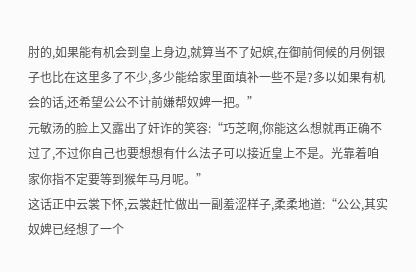肘的,如果能有机会到皇上身边,就算当不了妃嫔,在御前伺候的月例银子也比在这里多了不少,多少能给家里面填补一些不是?多以如果有机会的话,还希望公公不计前嫌帮奴婢一把。”
元敏汤的脸上又露出了奸诈的笑容:“巧芝啊,你能这么想就再正确不过了,不过你自己也要想想有什么法子可以接近皇上不是。光靠着咱家你指不定要等到猴年马月呢。”
这话正中云裳下怀,云裳赶忙做出一副羞涩样子,柔柔地道:“公公,其实奴婢已经想了一个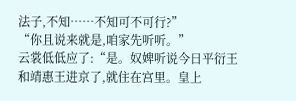法子,不知……不知可不可行?”
“你且说来就是,咱家先听听。”
云裳低低应了:“是。奴婢听说今日平衍王和靖惠王进京了,就住在宫里。皇上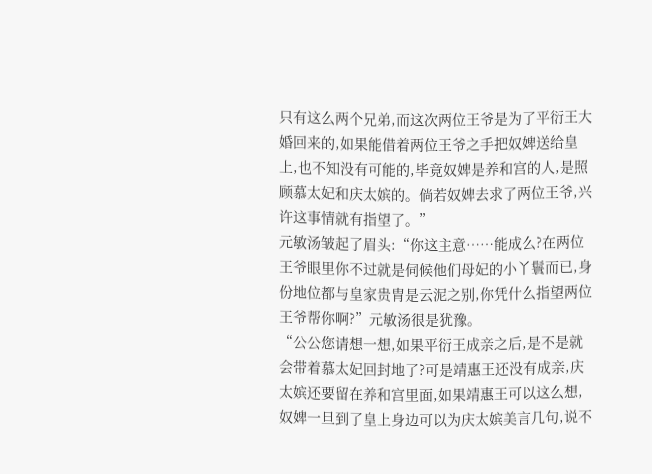只有这么两个兄弟,而这次两位王爷是为了平衍王大婚回来的,如果能借着两位王爷之手把奴婢送给皇上,也不知没有可能的,毕竟奴婢是养和宫的人,是照顾慕太妃和庆太嫔的。倘若奴婢去求了两位王爷,兴许这事情就有指望了。”
元敏汤皱起了眉头:“你这主意……能成么?在两位王爷眼里你不过就是伺候他们母妃的小丫鬟而已,身份地位都与皇家贵胄是云泥之别,你凭什么指望两位王爷帮你啊?”元敏汤很是犹豫。
“公公您请想一想,如果平衍王成亲之后,是不是就会带着慕太妃回封地了?可是靖惠王还没有成亲,庆太嫔还要留在养和宫里面,如果靖惠王可以这么想,奴婢一旦到了皇上身边可以为庆太嫔美言几句,说不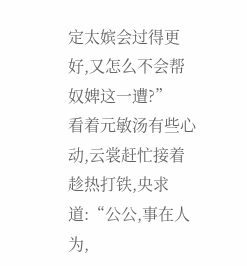定太嫔会过得更好,又怎么不会帮奴婢这一遭?”
看着元敏汤有些心动,云裳赶忙接着趁热打铁,央求道:“公公,事在人为,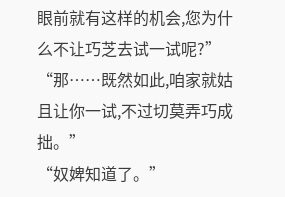眼前就有这样的机会,您为什么不让巧芝去试一试呢?”
“那……既然如此,咱家就姑且让你一试,不过切莫弄巧成拙。”
“奴婢知道了。”